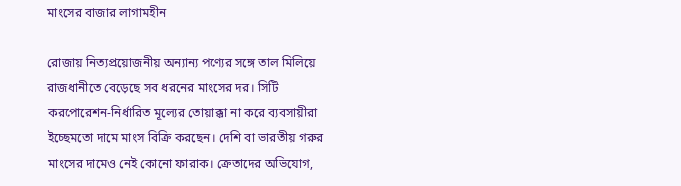মাংসের বাজার লাগামহীন

রোজায় নিত্যপ্রয়োজনীয় অন্যান্য পণ্যের সঙ্গে তাল মিলিয়ে রাজধানীতে বেড়েছে সব ধরনের মাংসের দর। সিটি করপোরেশন-নির্ধারিত মূল্যের তোয়াক্কা না করে ব্যবসায়ীরা ইচ্ছেমতো দামে মাংস বিক্রি করছেন। দেশি বা ভারতীয় গরুর মাংসের দামেও নেই কোনো ফারাক। ক্রেতাদের অভিযোগ,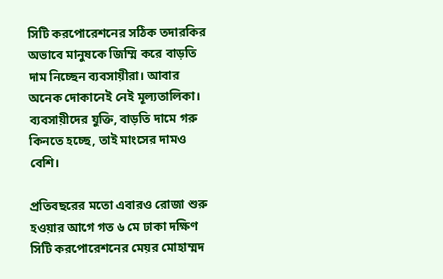সিটি করপোরেশনের সঠিক তদারকির অভাবে মানুষকে জিম্মি করে বাড়তি দাম নিচ্ছেন ব্যবসায়ীরা। আবার অনেক দোকানেই নেই মূল্যতালিকা। ব্যবসায়ীদের যুক্তি, বাড়তি দামে গরু কিনতে হচ্ছে, তাই মাংসের দামও বেশি।

প্রতিবছরের মতো এবারও রোজা শুরু হওয়ার আগে গত ৬ মে ঢাকা দক্ষিণ সিটি করপোরেশনের মেয়র মোহাম্মদ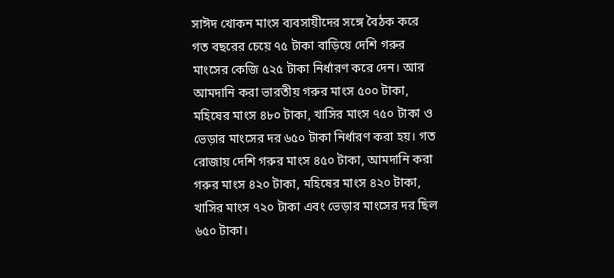সাঈদ খোকন মাংস ব্যবসায়ীদের সঙ্গে বৈঠক করে গত বছরের চেয়ে ৭৫ টাকা বাড়িয়ে দেশি গরুর মাংসের কেজি ৫২৫ টাকা নির্ধারণ করে দেন। আর আমদানি করা ভারতীয় গরুর মাংস ৫০০ টাকা, মহিষের মাংস ৪৮০ টাকা, খাসির মাংস ৭৫০ টাকা ও ভেড়ার মাংসের দর ৬৫০ টাকা নির্ধারণ করা হয়। গত রোজায় দেশি গরুর মাংস ৪৫০ টাকা, আমদানি করা গরুর মাংস ৪২০ টাকা, মহিষের মাংস ৪২০ টাকা, খাসির মাংস ৭২০ টাকা এবং ভেড়ার মাংসের দর ছিল ৬৫০ টাকা।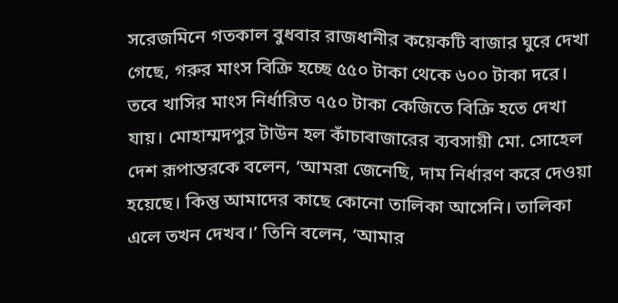সরেজমিনে গতকাল বুধবার রাজধানীর কয়েকটি বাজার ঘুরে দেখা গেছে, গরুর মাংস বিক্রি হচ্ছে ৫৫০ টাকা থেকে ৬০০ টাকা দরে। তবে খাসির মাংস নির্ধারিত ৭৫০ টাকা কেজিতে বিক্রি হতে দেখা যায়। মোহাম্মদপুর টাউন হল কাঁচাবাজারের ব্যবসায়ী মো. সোহেল দেশ রূপান্তরকে বলেন, ‘আমরা জেনেছি, দাম নির্ধারণ করে দেওয়া হয়েছে। কিন্তু আমাদের কাছে কোনো তালিকা আসেনি। তালিকা এলে তখন দেখব।’ তিনি বলেন, ‘আমার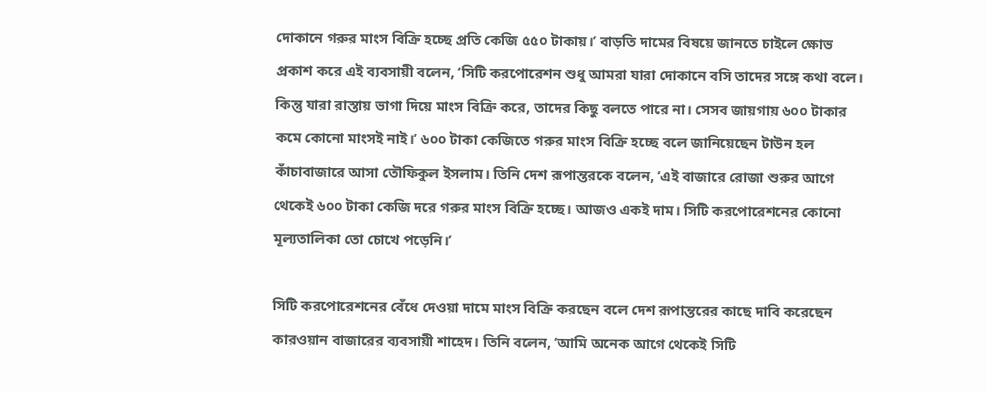দোকানে গরুর মাংস বিক্রি হচ্ছে প্রতি কেজি ৫৫০ টাকায়।’ বাড়তি দামের বিষয়ে জানতে চাইলে ক্ষোভ প্রকাশ করে এই ব্যবসায়ী বলেন, ‘সিটি করপোরেশন শুধু আমরা যারা দোকানে বসি তাদের সঙ্গে কথা বলে। কিন্তু যারা রাস্তায় ভাগা দিয়ে মাংস বিক্রি করে, তাদের কিছু বলতে পারে না। সেসব জায়গায় ৬০০ টাকার কমে কোনো মাংসই নাই।’ ৬০০ টাকা কেজিতে গরুর মাংস বিক্রি হচ্ছে বলে জানিয়েছেন টাউন হল কাঁচাবাজারে আসা তৌফিকুল ইসলাম। তিনি দেশ রূপান্তরকে বলেন, ‘এই বাজারে রোজা শুরুর আগে থেকেই ৬০০ টাকা কেজি দরে গরুর মাংস বিক্রি হচ্ছে। আজও একই দাম। সিটি করপোরেশনের কোনো মূল্যতালিকা তো চোখে পড়েনি।’

সিটি করপোরেশনের বেঁধে দেওয়া দামে মাংস বিক্রি করছেন বলে দেশ রূপান্তরের কাছে দাবি করেছেন কারওয়ান বাজারের ব্যবসায়ী শাহেদ। তিনি বলেন, ‘আমি অনেক আগে থেকেই সিটি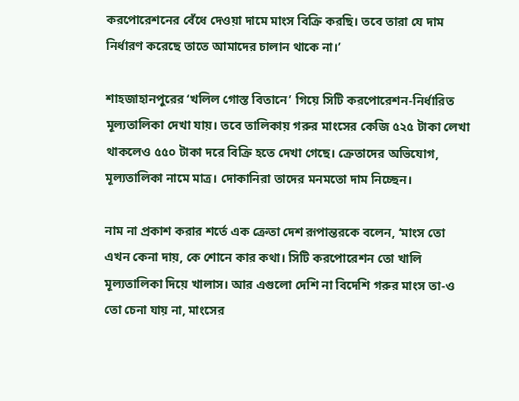করপোরেশনের বেঁধে দেওয়া দামে মাংস বিক্রি করছি। তবে তারা যে দাম নির্ধারণ করেছে তাতে আমাদের চালান থাকে না।’

শাহজাহানপুরের ‘খলিল গোস্ত বিতানে’ গিয়ে সিটি করপোরেশন-নির্ধারিত মূল্যতালিকা দেখা যায়। তবে তালিকায় গরুর মাংসের কেজি ৫২৫ টাকা লেখা থাকলেও ৫৫০ টাকা দরে বিক্রি হতে দেখা গেছে। ক্রেতাদের অভিযোগ, মূল্যতালিকা নামে মাত্র। দোকানিরা তাদের মনমতো দাম নিচ্ছেন।

নাম না প্রকাশ করার শর্তে এক ক্রেতা দেশ রূপান্তরকে বলেন, ‘মাংস তো এখন কেনা দায়, কে শোনে কার কথা। সিটি করপোরেশন তো খালি মূল্যতালিকা দিয়ে খালাস। আর এগুলো দেশি না বিদেশি গরুর মাংস তা-ও তো চেনা যায় না, মাংসের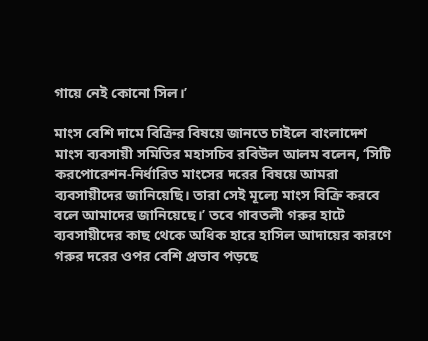গায়ে নেই কোনো সিল।’

মাংস বেশি দামে বিক্রির বিষয়ে জানতে চাইলে বাংলাদেশ মাংস ব্যবসায়ী সমিতির মহাসচিব রবিউল আলম বলেন, ‘সিটি করপোরেশন-নির্ধারিত মাংসের দরের বিষয়ে আমরা ব্যবসায়ীদের জানিয়েছি। তারা সেই মূল্যে মাংস বিক্রি করবে বলে আমাদের জানিয়েছে।’ তবে গাবতলী গরুর হাটে ব্যবসায়ীদের কাছ থেকে অধিক হারে হাসিল আদায়ের কারণে গরুর দরের ওপর বেশি প্রভাব পড়ছে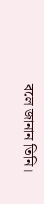বলে জানান তিনি।